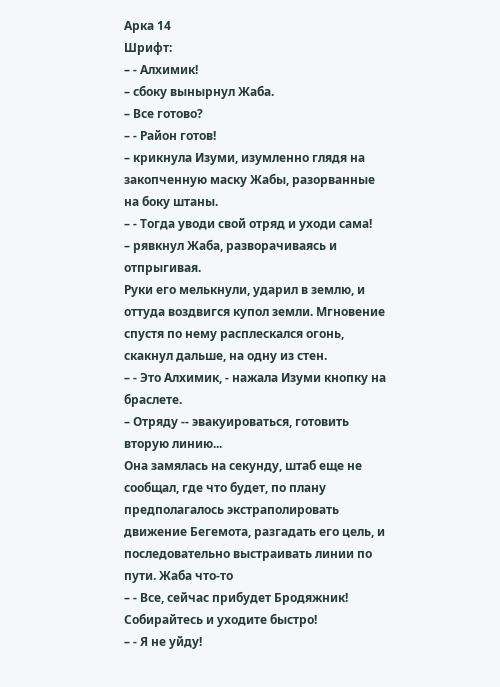Арка 14
Шрифт:
– - Алхимик!
– сбоку вынырнул Жаба.
– Все готово?
– - Район готов!
– крикнула Изуми, изумленно глядя на закопченную маску Жабы, разорванные на боку штаны.
– - Тогда уводи свой отряд и уходи сама!
– рявкнул Жаба, разворачиваясь и отпрыгивая.
Руки его мелькнули, ударил в землю, и оттуда воздвигся купол земли. Мгновение спустя по нему расплескался огонь, скакнул дальше, на одну из стен.
– - Это Алхимик, - нажала Изуми кнопку на браслете.
– Отряду -- эвакуироваться, готовить вторую линию...
Она замялась на секунду, штаб еще не сообщал, где что будет, по плану предполагалось экстраполировать движение Бегемота, разгадать его цель, и последовательно выстраивать линии по пути. Жаба что-то
– - Все, сейчас прибудет Бродяжник! Собирайтесь и уходите быстро!
– - Я не уйду!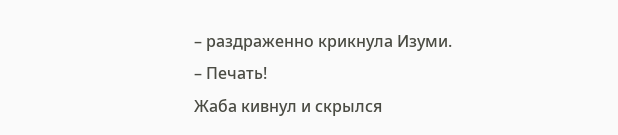– раздраженно крикнула Изуми.
– Печать!
Жаба кивнул и скрылся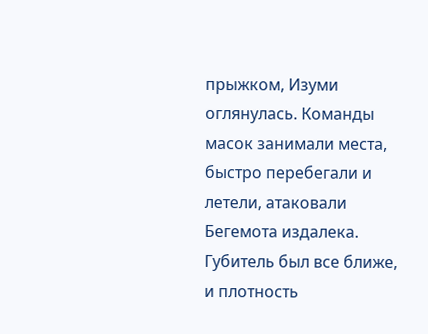прыжком, Изуми оглянулась. Команды масок занимали места, быстро перебегали и летели, атаковали Бегемота издалека. Губитель был все ближе, и плотность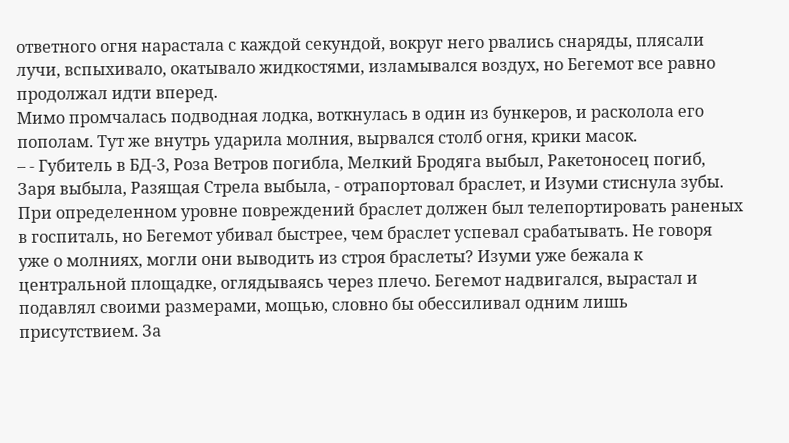ответного огня нарастала с каждой секундой, вокруг него рвались снаряды, плясали лучи, вспыхивало, окатывало жидкостями, изламывался воздух, но Бегемот все равно продолжал идти вперед.
Мимо промчалась подводная лодка, воткнулась в один из бункеров, и расколола его пополам. Тут же внутрь ударила молния, вырвался столб огня, крики масок.
– - Губитель в БД-3, Роза Ветров погибла, Мелкий Бродяга выбыл, Ракетоносец погиб, Заря выбыла, Разящая Стрела выбыла, - отрапортовал браслет, и Изуми стиснула зубы.
При определенном уровне повреждений браслет должен был телепортировать раненых в госпиталь, но Бегемот убивал быстрее, чем браслет успевал срабатывать. Не говоря уже о молниях, могли они выводить из строя браслеты? Изуми уже бежала к центральной площадке, оглядываясь через плечо. Бегемот надвигался, вырастал и подавлял своими размерами, мощью, словно бы обессиливал одним лишь присутствием. За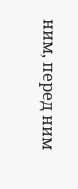ним, перед ним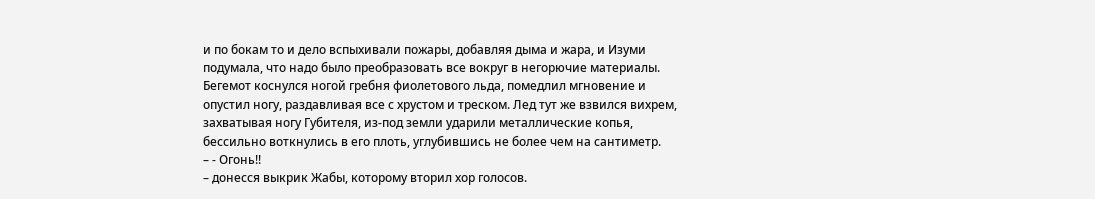и по бокам то и дело вспыхивали пожары, добавляя дыма и жара, и Изуми подумала, что надо было преобразовать все вокруг в негорючие материалы.
Бегемот коснулся ногой гребня фиолетового льда, помедлил мгновение и опустил ногу, раздавливая все с хрустом и треском. Лед тут же взвился вихрем, захватывая ногу Губителя, из-под земли ударили металлические копья, бессильно воткнулись в его плоть, углубившись не более чем на сантиметр.
– - Огонь!!
– донесся выкрик Жабы, которому вторил хор голосов.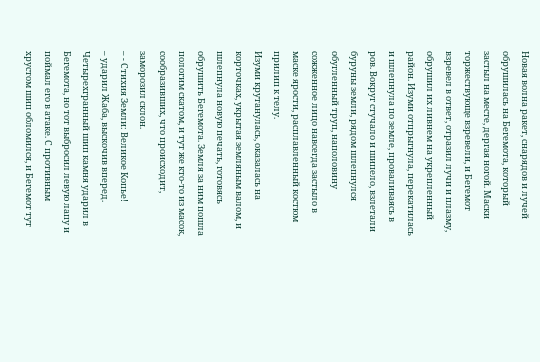Новая волна ракет, снарядов и лучей обрушилась на Бегемота, который застыл на месте, дергая ногой. Маски торжествующе взревели, и Бегемот взревел в ответ, отразил лучи и плазму, обрушил их ливнем на укрепленный район. Изуми отпрыгнула, перекатилась и шлепнула по земле, проваливаясь в ров. Вокруг стучало и шипело, взлетали буруны земли, рядом шлепнулся обугленный труп, наполовину сожженное лицо навсегда застыло в маске ярости, расплавленный костюм прилип к телу.
Изуми крутанулась, оказалась на корточках, укрытая земляным валом, и шлепнула новую печать, готовясь обрушить Бегемота. Земля за ним пошла пологим скатом, и тут же кто-то из масок, сообразивших, что происходит, заморозил склон.
– - Стихия Земли: Великое Копье!
– ударил Жаба, выскочив вперед.
Четырехгранный шип камня ударил в Бегемота, но тот выбросил левую лапу и поймал его в атаке. С противным хрустом шип обломился, и Бегемот тут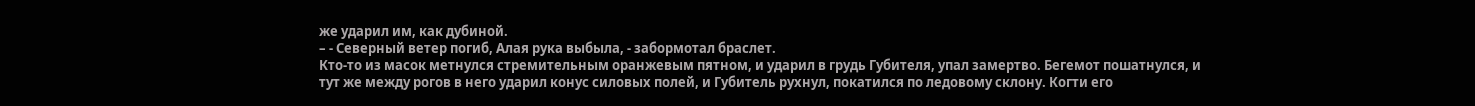же ударил им, как дубиной.
– - Северный ветер погиб, Алая рука выбыла, - забормотал браслет.
Кто-то из масок метнулся стремительным оранжевым пятном, и ударил в грудь Губителя, упал замертво. Бегемот пошатнулся, и тут же между рогов в него ударил конус силовых полей, и Губитель рухнул, покатился по ледовому склону. Когти его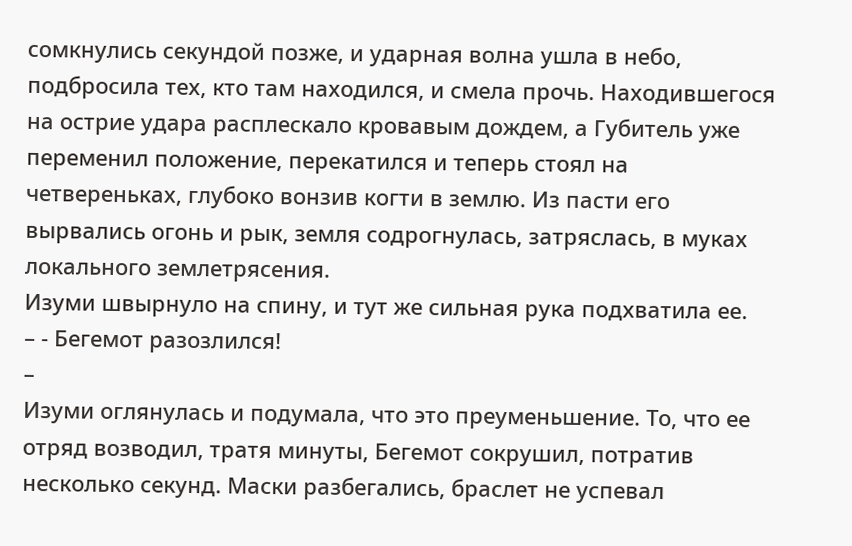сомкнулись секундой позже, и ударная волна ушла в небо, подбросила тех, кто там находился, и смела прочь. Находившегося на острие удара расплескало кровавым дождем, а Губитель уже переменил положение, перекатился и теперь стоял на четвереньках, глубоко вонзив когти в землю. Из пасти его вырвались огонь и рык, земля содрогнулась, затряслась, в муках локального землетрясения.
Изуми швырнуло на спину, и тут же сильная рука подхватила ее.
– - Бегемот разозлился!
–
Изуми оглянулась и подумала, что это преуменьшение. То, что ее отряд возводил, тратя минуты, Бегемот сокрушил, потратив несколько секунд. Маски разбегались, браслет не успевал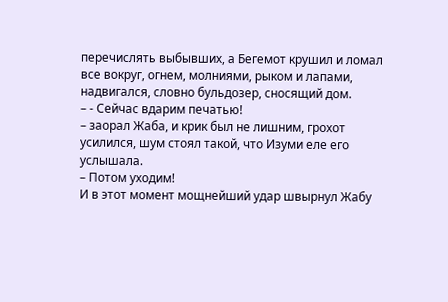перечислять выбывших, а Бегемот крушил и ломал все вокруг, огнем, молниями, рыком и лапами, надвигался, словно бульдозер, сносящий дом.
– - Сейчас вдарим печатью!
– заорал Жаба, и крик был не лишним, грохот усилился, шум стоял такой, что Изуми еле его услышала.
– Потом уходим!
И в этот момент мощнейший удар швырнул Жабу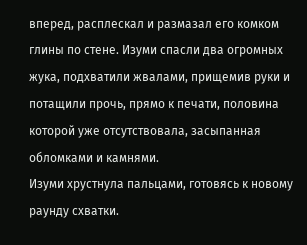вперед, расплескал и размазал его комком глины по стене. Изуми спасли два огромных жука, подхватили жвалами, прищемив руки и потащили прочь, прямо к печати, половина которой уже отсутствовала, засыпанная обломками и камнями.
Изуми хрустнула пальцами, готовясь к новому раунду схватки.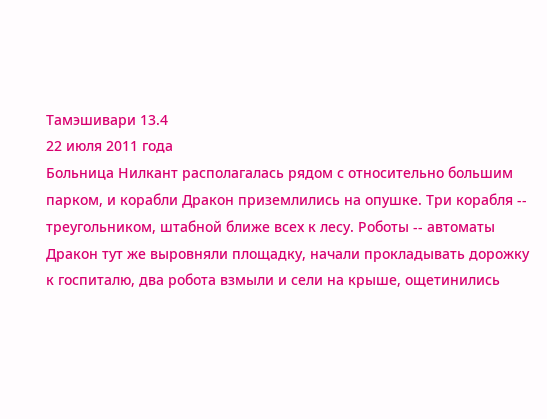Тамэшивари 13.4
22 июля 2011 года
Больница Нилкант располагалась рядом с относительно большим парком, и корабли Дракон приземлились на опушке. Три корабля -- треугольником, штабной ближе всех к лесу. Роботы -- автоматы Дракон тут же выровняли площадку, начали прокладывать дорожку к госпиталю, два робота взмыли и сели на крыше, ощетинились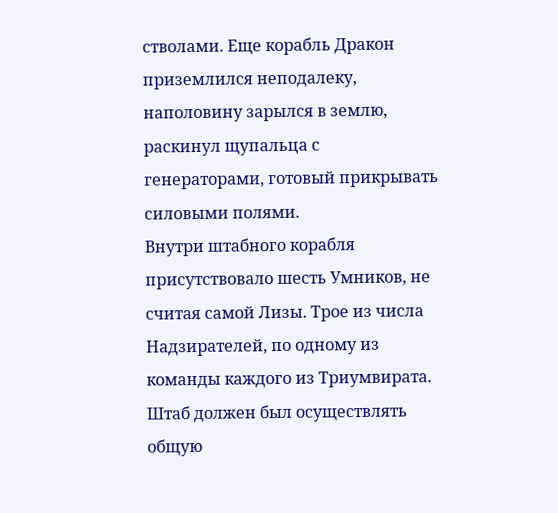стволами. Еще корабль Дракон приземлился неподалеку, наполовину зарылся в землю, раскинул щупальца с генераторами, готовый прикрывать силовыми полями.
Внутри штабного корабля присутствовало шесть Умников, не считая самой Лизы. Трое из числа Надзирателей, по одному из команды каждого из Триумвирата. Штаб должен был осуществлять общую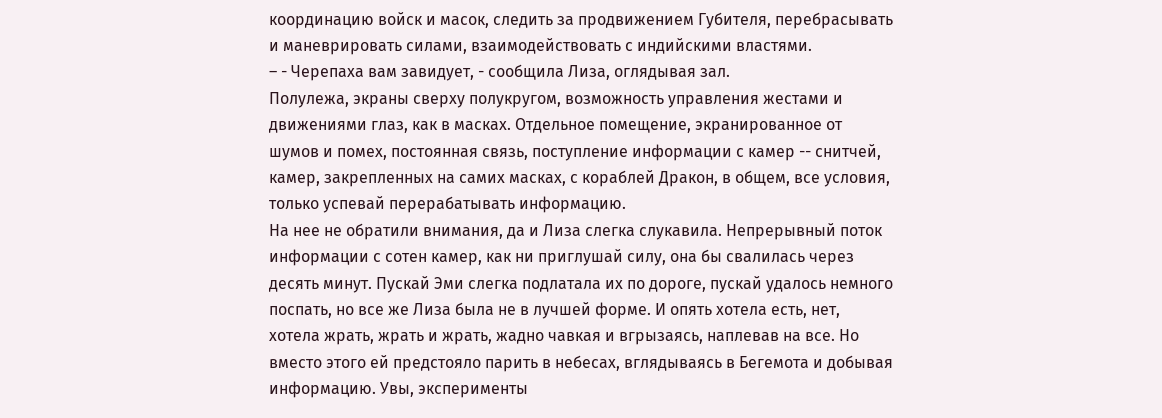координацию войск и масок, следить за продвижением Губителя, перебрасывать и маневрировать силами, взаимодействовать с индийскими властями.
– - Черепаха вам завидует, - сообщила Лиза, оглядывая зал.
Полулежа, экраны сверху полукругом, возможность управления жестами и движениями глаз, как в масках. Отдельное помещение, экранированное от шумов и помех, постоянная связь, поступление информации с камер -- снитчей, камер, закрепленных на самих масках, с кораблей Дракон, в общем, все условия, только успевай перерабатывать информацию.
На нее не обратили внимания, да и Лиза слегка слукавила. Непрерывный поток информации с сотен камер, как ни приглушай силу, она бы свалилась через десять минут. Пускай Эми слегка подлатала их по дороге, пускай удалось немного поспать, но все же Лиза была не в лучшей форме. И опять хотела есть, нет, хотела жрать, жрать и жрать, жадно чавкая и вгрызаясь, наплевав на все. Но вместо этого ей предстояло парить в небесах, вглядываясь в Бегемота и добывая информацию. Увы, эксперименты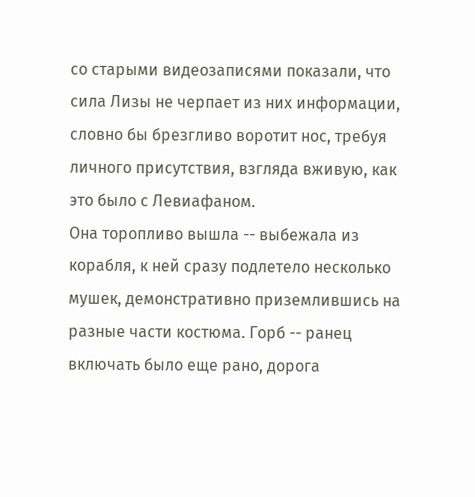со старыми видеозаписями показали, что сила Лизы не черпает из них информации, словно бы брезгливо воротит нос, требуя личного присутствия, взгляда вживую, как это было с Левиафаном.
Она торопливо вышла -- выбежала из корабля, к ней сразу подлетело несколько мушек, демонстративно приземлившись на разные части костюма. Горб -- ранец включать было еще рано, дорога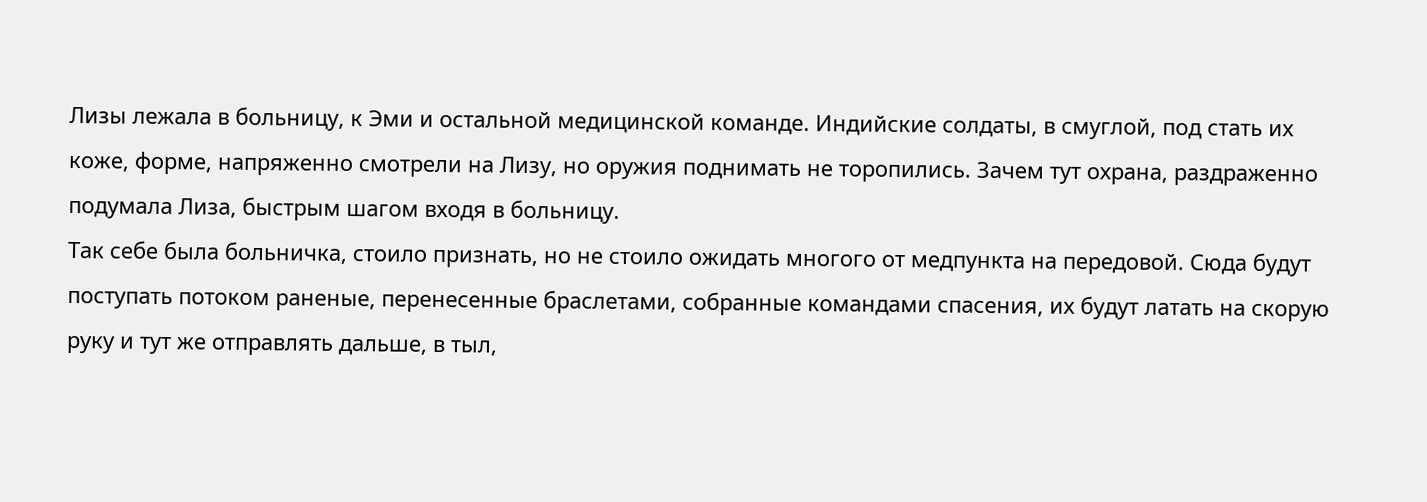Лизы лежала в больницу, к Эми и остальной медицинской команде. Индийские солдаты, в смуглой, под стать их коже, форме, напряженно смотрели на Лизу, но оружия поднимать не торопились. Зачем тут охрана, раздраженно подумала Лиза, быстрым шагом входя в больницу.
Так себе была больничка, стоило признать, но не стоило ожидать многого от медпункта на передовой. Сюда будут поступать потоком раненые, перенесенные браслетами, собранные командами спасения, их будут латать на скорую руку и тут же отправлять дальше, в тыл,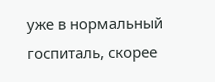уже в нормальный госпиталь, скорее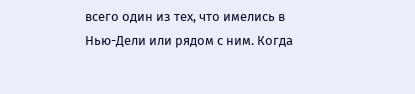всего один из тех, что имелись в Нью-Дели или рядом с ним. Когда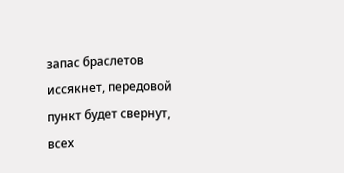запас браслетов иссякнет, передовой пункт будет свернут, всех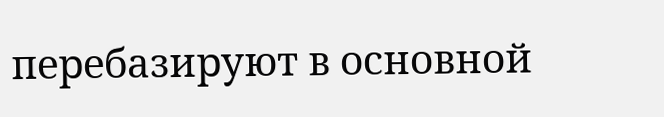перебазируют в основной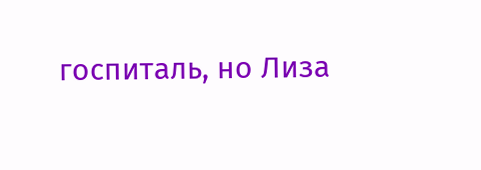госпиталь, но Лиза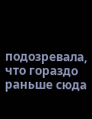подозревала, что гораздо раньше сюда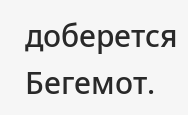доберется Бегемот.